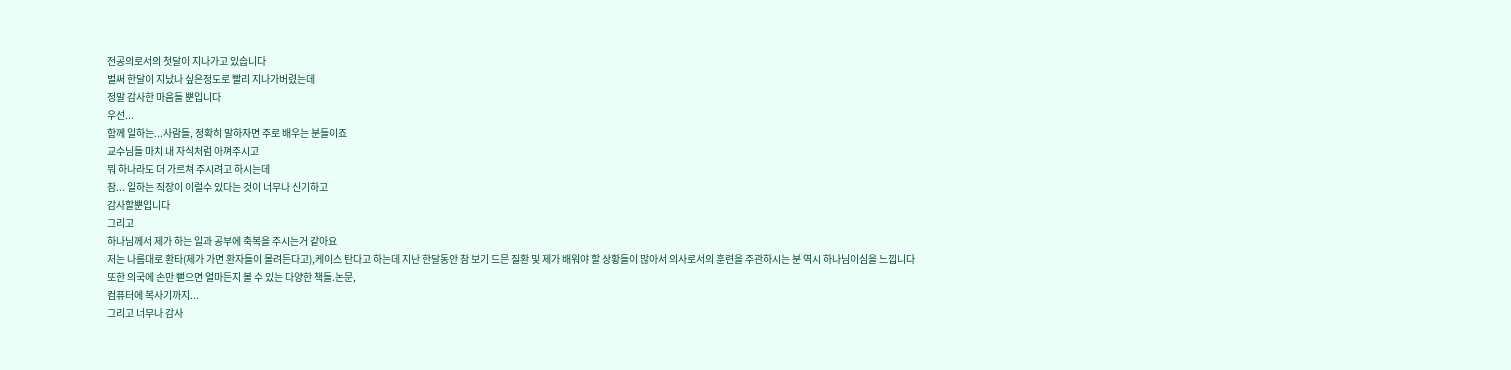전공의로서의 첫달이 지나가고 있습니다
벌써 한달이 지났나 싶은정도로 빨리 지나가버렸는데
정말 감사한 마음들 뿐입니다
우선...
함께 일하는...사람들, 정확히 말하자면 주로 배우는 분들이죠
교수님들 마치 내 자식처럼 아껴주시고
뭐 하나라도 더 가르쳐 주시려고 하시는데
참... 일하는 직장이 이럴수 있다는 것이 너무나 신기하고
감사할뿐입니다
그리고
하나님께서 제가 하는 일과 공부에 축복을 주시는거 같아요
저는 나름대로 환타(제가 가면 환자들이 몰려든다고),케이스 탄다고 하는데 지난 한달동안 참 보기 드믄 질환 및 제가 배워야 할 상황들이 많아서 의사로서의 훈련을 주관하시는 분 역시 하나님이심을 느낍니다
또한 의국에 손만 뻗으면 얼마든지 볼 수 있는 다양한 책들.논문,
컴퓨터에 복사기까지...
그리고 너무나 감사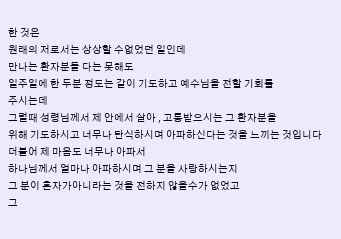한 것은
원래의 저로서는 상상할 수없었던 일인데
만나는 환자분들 다는 못해도
일주일에 한 두분 정도는 같이 기도하고 예수님을 전할 기회를
주시는데
그럴때 성령님께서 제 안에서 살아 , 고통받으시는 그 환자분을
위해 기도하시고 너무나 탄식하시며 아파하신다는 것을 느끼는 것입니다
더불어 제 마음도 너무나 아파서
하나님께서 얼마나 아파하시며 그 분을 사랑하시는지
그 분이 혼자가아니라는 것을 전하지 않을수가 없었고
그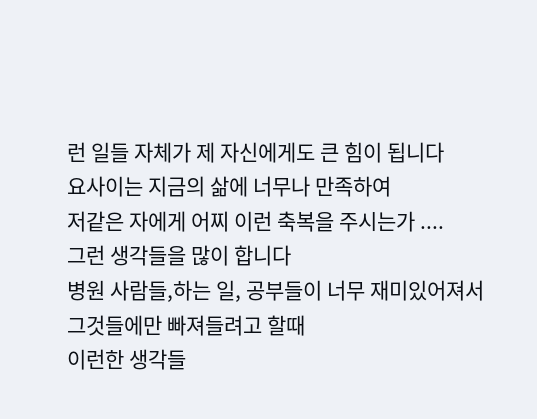런 일들 자체가 제 자신에게도 큰 힘이 됩니다
요사이는 지금의 삶에 너무나 만족하여
저같은 자에게 어찌 이런 축복을 주시는가 ....
그런 생각들을 많이 합니다
병원 사람들,하는 일, 공부들이 너무 재미있어져서
그것들에만 빠져들려고 할때
이런한 생각들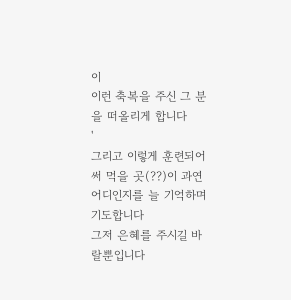이
이런 축복을 주신 그 분을 떠올리게 합니다
'
그리고 이렇게 훈련되어 써 먹을 곳(??)이 과연
어디인지를 늘 기억하며
기도합니다
그저 은혜를 주시길 바랄뿐입니다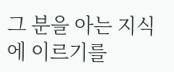그 분을 아는 지식에 이르기를